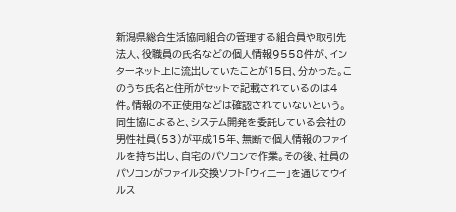新潟県総合生活協同組合の管理する組合員や取引先法人、役職員の氏名などの個人情報9558件が、インターネット上に流出していたことが15日、分かった。このうち氏名と住所がセットで記載されているのは4件。情報の不正使用などは確認されていないという。
同生協によると、システム開発を委託している会社の男性社員(53)が平成15年、無断で個人情報のファイルを持ち出し、自宅のパソコンで作業。その後、社員のパソコンがファイル交換ソフト「ウィニー」を通じてウイルス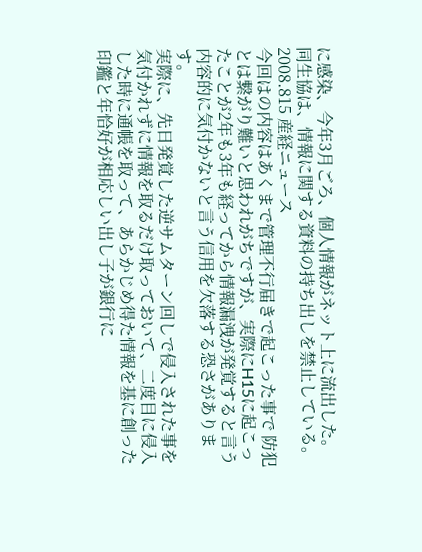に感染、今年3月ごろ、個人情報がネット上に流出した。
同生協は、情報に関する資料の持ち出しを禁止している。
2008.815 産経ニュース
今回はの内容はあくまで管理不行届きで起こった事で 防犯 とは繋がり難いと思われがちですが、実際にH15に起こったことが2年も3年も経ってから情報漏洩が発覚すると言う内容的に気付かないと言う信用を欠落する恐さがあります。
実際に、先日発覚した逆サムターン回しで侵入された事を気付かれずに情報を取るだけ取っておいて、二度目に侵入した時に通帳を取って、あらかじめ得た情報を基に創った印鑑と年恰好が相応しい出し子が銀行に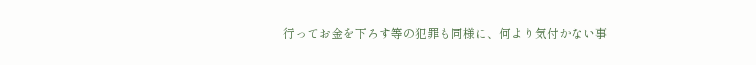行ってお金を下ろす等の犯罪も同様に、何より気付かない事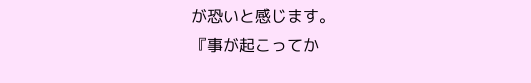が恐いと感じます。
『事が起こってか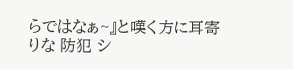らではなぁ~』と嘆く方に耳寄りな 防犯 シ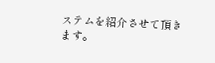ステムを紹介させて頂きます。